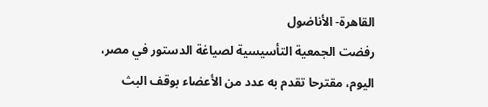القاهرة- الأناضول
رفضت الجمعية التأسيسية لصياغة الدستور في مصر، اليوم، مقترحا تقدم به عدد من الأعضاء بوقف البث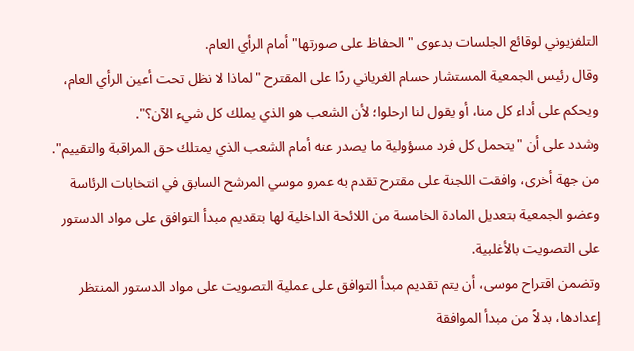التلفزيوني لوقائع الجلسات بدعوى "الحفاظ على صورتها" أمام الرأي العام.
وقال رئيس الجمعية المستشار حسام الغرياني ردًا على المقترح "لماذا لا نظل تحت أعين الرأي العام، ويحكم على أداء كل منا، أو يقول لنا ارحلوا؛ لأن الشعب هو الذي يملك كل شيء الآن؟".
وشدد على أن "يتحمل كل فرد مسؤولية ما يصدر عنه أمام الشعب الذي يمتلك حق المراقبة والتقييم".
من جهة أخرى، وافقت اللجنة على مقترح تقدم به عمرو موسي المرشح السابق في انتخابات الرئاسة وعضو الجمعية بتعديل المادة الخامسة من اللائحة الداخلية لها بتقديم مبدأ التوافق على مواد الدستور على التصويت بالأغلبية.
وتضمن اقتراح موسى، أن يتم تقديم مبدأ التوافق على عملية التصويت على مواد الدستور المنتظر إعدادها، بدلاً من مبدأ الموافقة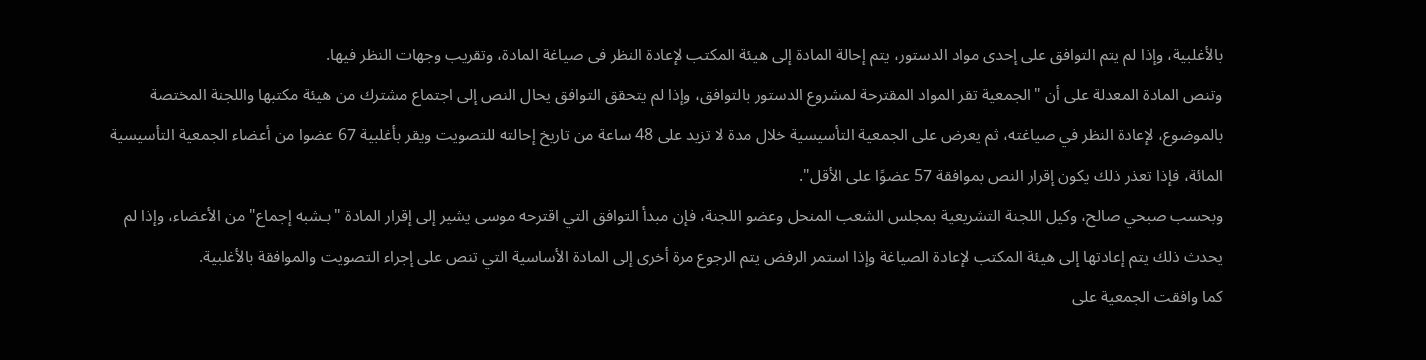بالأغلبية، وإذا لم يتم التوافق على إحدى مواد الدستور، يتم إحالة المادة إلى هيئة المكتب لإعادة النظر فى صياغة المادة، وتقريب وجهات النظر فيها.
وتنص المادة المعدلة على أن "الجمعية تقر المواد المقترحة لمشروع الدستور بالتوافق، وإذا لم يتحقق التوافق يحال النص إلى اجتماع مشترك من هيئة مكتبها واللجنة المختصة بالموضوع، لإعادة النظر في صياغته، ثم يعرض على الجمعية التأسيسية خلال مدة لا تزيد على 48 ساعة من تاريخ إحالته للتصويت ويقر بأغلبية 67 عضوا من أعضاء الجمعية التأسيسية المائة، فإذا تعذر ذلك يكون إقرار النص بموافقة 57 عضوًا على الأقل".
وبحسب صبحي صالح، وكيل اللجنة التشريعية بمجلس الشعب المنحل وعضو اللجنة، فإن مبدأ التوافق التي اقترحه موسى يشير إلى إقرار المادة "بـشبه إجماع" من الأعضاء، وإذا لم يحدث ذلك يتم إعادتها إلى هيئة المكتب لإعادة الصياغة وإذا استمر الرفض يتم الرجوع مرة أخرى إلى المادة الأساسية التي تنص على إجراء التصويت والموافقة بالأغلبية.
كما وافقت الجمعية على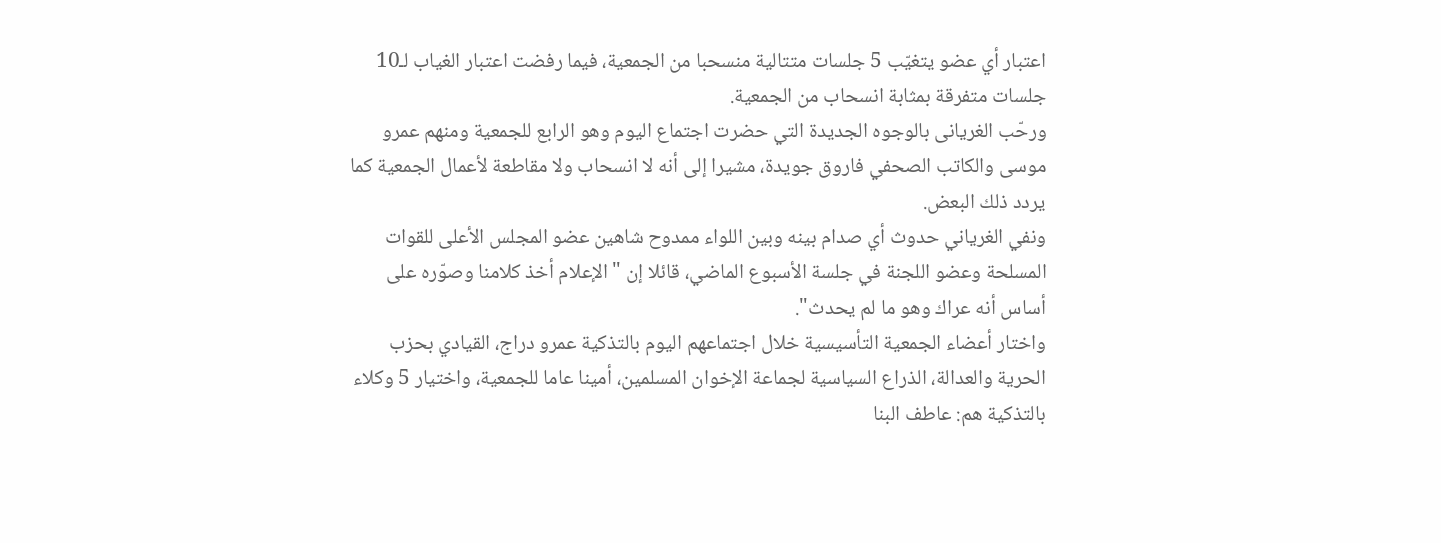اعتبار أي عضو يتغيّب 5 جلسات متتالية منسحبا من الجمعية، فيما رفضت اعتبار الغياب لـ10 جلسات متفرقة بمثابة انسحاب من الجمعية.
ورحّب الغريانى بالوجوه الجديدة التي حضرت اجتماع اليوم وهو الرابع للجمعية ومنهم عمرو موسى والكاتب الصحفي فاروق جويدة، مشيرا إلى أنه لا انسحاب ولا مقاطعة لأعمال الجمعية كما يردد ذلك البعض.
ونفي الغرياني حدوث أي صدام بينه وبين اللواء ممدوح شاهين عضو المجلس الأعلى للقوات المسلحة وعضو اللجنة في جلسة الأسبوع الماضي، قائلا إن "الإعلام أخذ كلامنا وصوّره على أساس أنه عراك وهو ما لم يحدث".
واختار أعضاء الجمعية التأسيسية خلال اجتماعهم اليوم بالتذكية عمرو دراج، القيادي بحزب الحرية والعدالة، الذراع السياسية لجماعة الإخوان المسلمين، أمينا عاما للجمعية، واختيار 5 وكلاء بالتذكية هم: عاطف البنا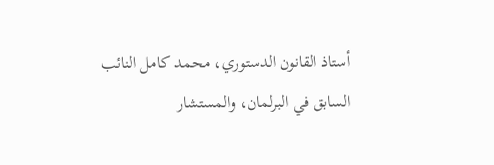أستاذ القانون الدستوري، محمد كامل النائب السابق في البرلمان، والمستشار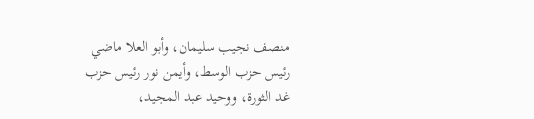منصف نجيب سليمان، وأبو العلا ماضي رئيس حزب الوسط، وأيمن نور رئيس حزب غد الثورة، ووحيد عبد المجيد،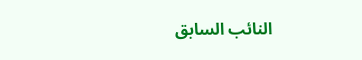النائب السابق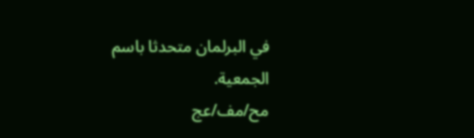في البرلمان متحدثا باسم الجمعية.
مح/مف/عج